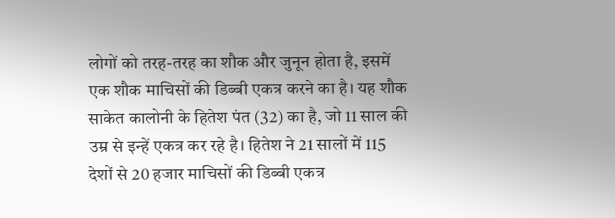लोगों को तरह-तरह का शौक और जुनून होता है, इसमें एक शौक माचिसों की डिब्बी एकत्र करने का है। यह शौक साकेत कालोनी के हितेश पंत (32) का है, जो 11 साल की उम्र से इन्हें एकत्र कर रहे है। हितेश ने 21 सालों में 115 देशों से 20 हजार माचिसों की डिब्बी एकत्र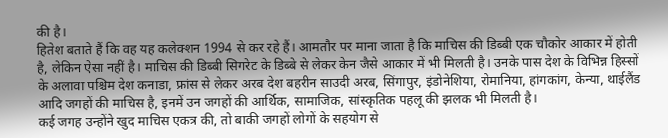की है।
हितेश बताते हैं कि वह यह कलेक्शन 1994 से कर रहे हैं। आमतौर पर माना जाता है कि माचिस की डिब्बी एक चौकोर आकार में होती है, लेकिन ऐसा नहीं है। माचिस की डिब्बी सिगरेट के डिब्बे से लेकर केन जैसे आकार में भी मिलती है। उनके पास देश के विभिन्न हिस्सों के अलावा पश्चिम देश कनाडा, फ्रांस से लेकर अरब देश बहरीन साउदी अरब, सिंगापुर, इंडोनेशिया, रोमानिया, हांगकांग, केन्या, थाईलैंड आदि जगहों की माचिस है, इनमें उन जगहों की आर्थिक, सामाजिक, सांस्कृतिक पहलू की झलक भी मिलती है।
कई जगह उन्होंने खुद माचिस एकत्र की, तो बाकी जगहों लोगों के सहयोग से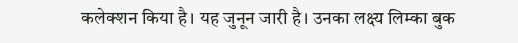कलेक्शन किया है। यह जुनून जारी है। उनका लक्ष्य लिम्का बुक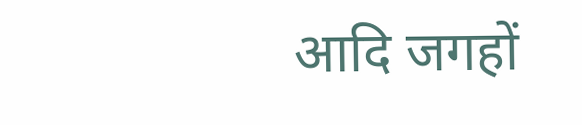आदि जगहों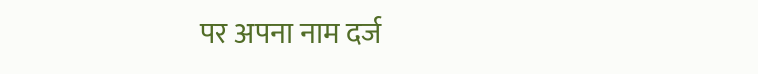पर अपना नाम दर्ज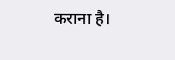कराना है।